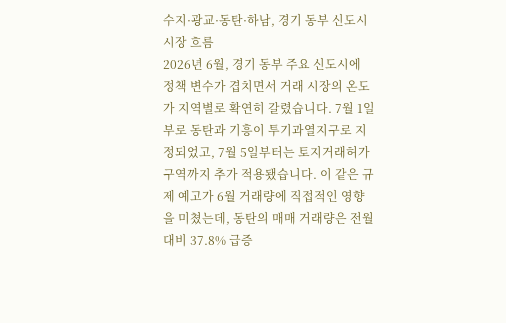수지·광교·동탄·하남, 경기 동부 신도시 시장 흐름
2026년 6월, 경기 동부 주요 신도시에 정책 변수가 겹치면서 거래 시장의 온도가 지역별로 확연히 갈렸습니다. 7월 1일부로 동탄과 기흥이 투기과열지구로 지정되었고, 7월 5일부터는 토지거래허가구역까지 추가 적용됐습니다. 이 같은 규제 예고가 6월 거래량에 직접적인 영향을 미쳤는데, 동탄의 매매 거래량은 전월 대비 37.8% 급증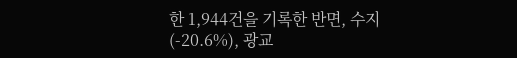한 1,944건을 기록한 반면, 수지(-20.6%), 광교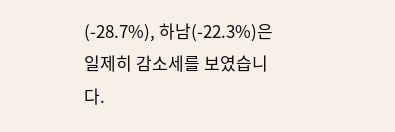(-28.7%), 하남(-22.3%)은 일제히 감소세를 보였습니다.